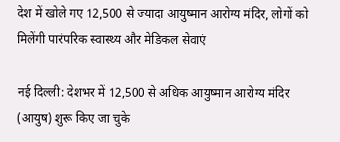देश में खोले गए 12,500 से ज्यादा आयुष्मान आरोग्य मंदिर, लोगों को मिलेंगी पारंपरिक स्वास्थ्य और मेडिकल सेवाएं

नई दिल्ली: देशभर में 12,500 से अधिक आयुष्मान आरोग्य मंदिर (आयुष) शुरू किए जा चुके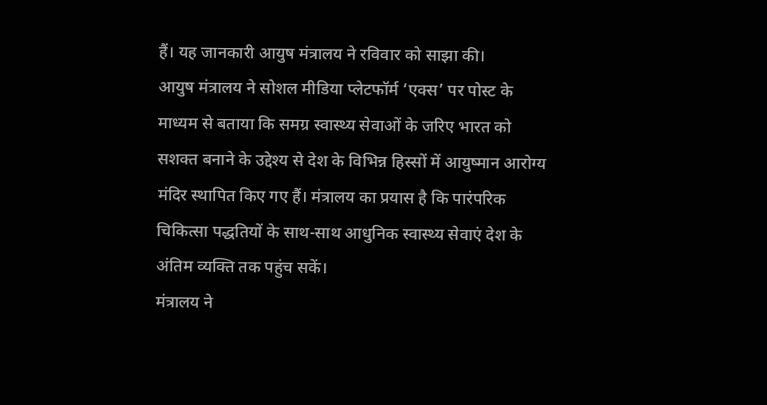हैं। यह जानकारी आयुष मंत्रालय ने रविवार को साझा की।
आयुष मंत्रालय ने सोशल मीडिया प्लेटफॉर्म ‘एक्स’ पर पोस्ट के माध्यम से बताया कि समग्र स्वास्थ्य सेवाओं के जरिए भारत को सशक्त बनाने के उद्देश्य से देश के विभिन्न हिस्सों में आयुष्मान आरोग्य मंदिर स्थापित किए गए हैं। मंत्रालय का प्रयास है कि पारंपरिक चिकित्सा पद्धतियों के साथ-साथ आधुनिक स्वास्थ्य सेवाएं देश के अंतिम व्यक्ति तक पहुंच सकें।
मंत्रालय ने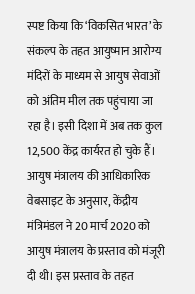स्पष्ट किया कि ‘विकसित भारत’ के संकल्प के तहत आयुष्मान आरोग्य मंदिरों के माध्यम से आयुष सेवाओं को अंतिम मील तक पहुंचाया जा रहा है। इसी दिशा में अब तक कुल 12,500 केंद्र कार्यरत हो चुके हैं।
आयुष मंत्रालय की आधिकारिक वेबसाइट के अनुसार, केंद्रीय मंत्रिमंडल ने 20 मार्च 2020 को आयुष मंत्रालय के प्रस्ताव को मंजूरी दी थी। इस प्रस्ताव के तहत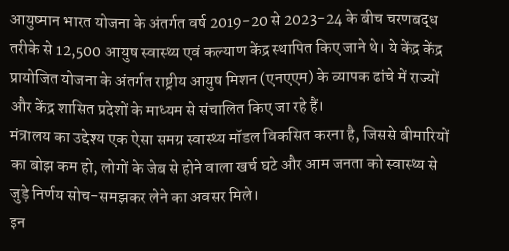आयुष्मान भारत योजना के अंतर्गत वर्ष 2019-20 से 2023-24 के बीच चरणबद्ध तरीके से 12,500 आयुष स्वास्थ्य एवं कल्याण केंद्र स्थापित किए जाने थे। ये केंद्र केंद्र प्रायोजित योजना के अंतर्गत राष्ट्रीय आयुष मिशन (एनएएम) के व्यापक ढांचे में राज्यों और केंद्र शासित प्रदेशों के माध्यम से संचालित किए जा रहे हैं।
मंत्रालय का उद्देश्य एक ऐसा समग्र स्वास्थ्य मॉडल विकसित करना है, जिससे बीमारियों का बोझ कम हो, लोगों के जेब से होने वाला खर्च घटे और आम जनता को स्वास्थ्य से जुड़े निर्णय सोच-समझकर लेने का अवसर मिले।
इन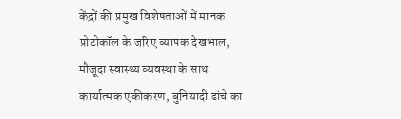केंद्रों की प्रमुख विशेषताओं में मानक प्रोटोकॉल के जरिए व्यापक देखभाल, मौजूदा स्वास्थ्य व्यवस्था के साथ कार्यात्मक एकीकरण, बुनियादी ढांचे का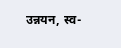उन्नयन, स्व-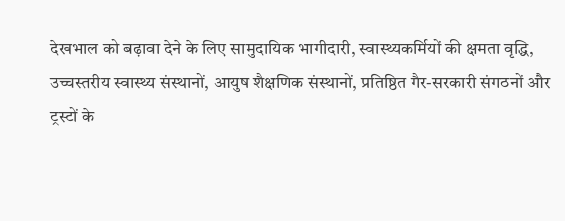देखभाल को बढ़ावा देने के लिए सामुदायिक भागीदारी, स्वास्थ्यकर्मियों की क्षमता वृद्धि, उच्चस्तरीय स्वास्थ्य संस्थानों, आयुष शैक्षणिक संस्थानों, प्रतिष्ठित गैर-सरकारी संगठनों और ट्रस्टों के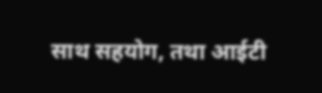साथ सहयोग, तथा आईटी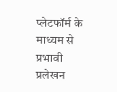प्लेटफॉर्म के माध्यम से प्रभावी प्रलेखन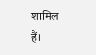शामिल हैं।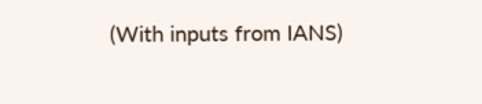(With inputs from IANS)